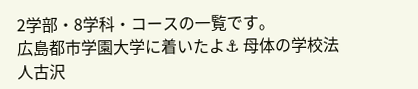2学部・8学科・コースの一覧です。
広島都市学園大学に着いたよ⚓ 母体の学校法人古沢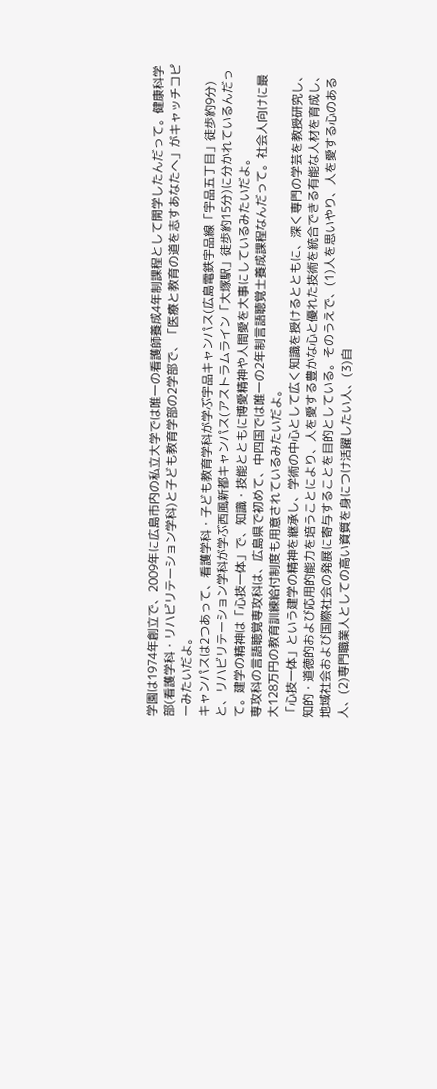学園は1974年創立で、2009年に広島市内の私立大学では唯一の看護師養成4年制課程として開学したんだって。健康科学部(看護学科・リハビリテーション学科)と子ども教育学部の2学部で、「医療と教育の道を志すあなたへ」がキャッチコピーみたいだよ。
キャンパスは2つあって、看護学科・子ども教育学科が学ぶ宇品キャンパス(広島電鉄宇品線「宇品五丁目」徒歩約9分)と、リハビリテーション学科が学ぶ西風新都キャンパス(アストラムライン「大塚駅」徒歩約15分)に分かれているんだって。建学の精神は「心技一体」で、知識・技能とともに博愛精神や人間愛を大事にしているみたいだよ。
専攻科の言語聴覚専攻科は、広島県で初めて、中四国では唯一の2年制言語聴覚士養成課程なんだって。社会人向けに最大128万円の教育訓練給付制度も用意されているみたいだよ。
「心技一体」という建学の精神を継承し、学術の中心として広く知識を授けるとともに、深く専門の学芸を教授研究し、知的・道徳的および応用的能力を培うことにより、人を愛する豊かな心と優れた技術を統合できる有能な人材を育成し、地域社会および国際社会の発展に寄与することを目的としている。そのうえで、(1)人を思いやり、人を愛する心のある人、(2)専門職業人としての高い資質を身につけ活躍したい人、(3)自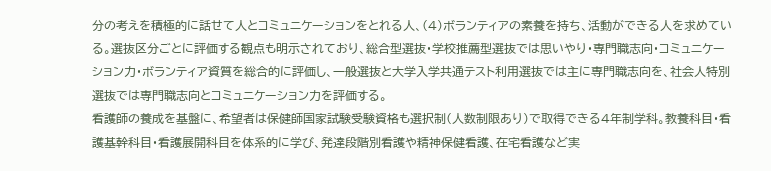分の考えを積極的に話せて人とコミュニケーションをとれる人、(4)ボランティアの素養を持ち、活動ができる人を求めている。選抜区分ごとに評価する観点も明示されており、総合型選抜・学校推薦型選抜では思いやり・専門職志向・コミュニケーション力・ボランティア資質を総合的に評価し、一般選抜と大学入学共通テスト利用選抜では主に専門職志向を、社会人特別選抜では専門職志向とコミュニケーション力を評価する。
看護師の養成を基盤に、希望者は保健師国家試験受験資格も選択制(人数制限あり)で取得できる4年制学科。教養科目・看護基幹科目・看護展開科目を体系的に学び、発達段階別看護や精神保健看護、在宅看護など実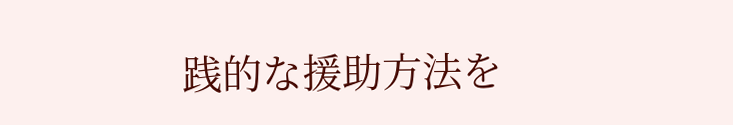践的な援助方法を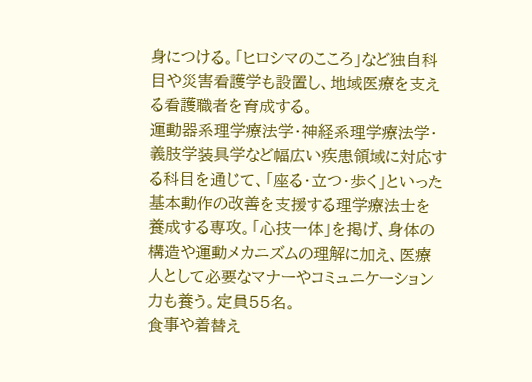身につける。「ヒロシマのこころ」など独自科目や災害看護学も設置し、地域医療を支える看護職者を育成する。
運動器系理学療法学・神経系理学療法学・義肢学装具学など幅広い疾患領域に対応する科目を通じて、「座る・立つ・歩く」といった基本動作の改善を支援する理学療法士を養成する専攻。「心技一体」を掲げ、身体の構造や運動メカニズムの理解に加え、医療人として必要なマナーやコミュニケーション力も養う。定員55名。
食事や着替え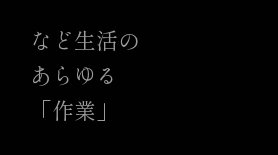など生活のあらゆる「作業」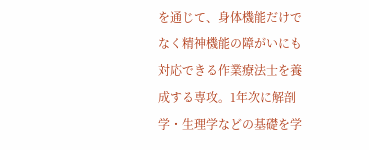を通じて、身体機能だけでなく精神機能の障がいにも対応できる作業療法士を養成する専攻。1年次に解剖学・生理学などの基礎を学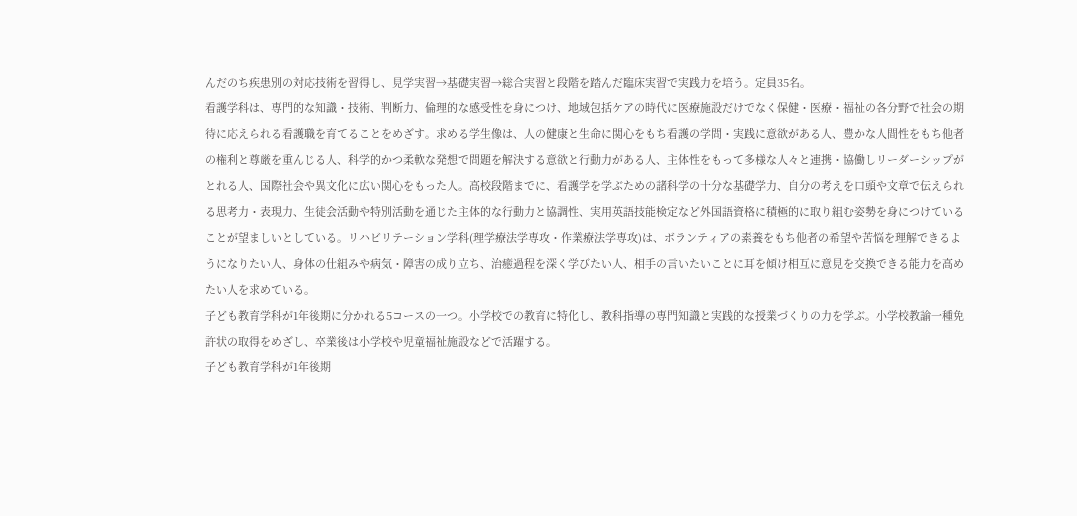んだのち疾患別の対応技術を習得し、見学実習→基礎実習→総合実習と段階を踏んだ臨床実習で実践力を培う。定員35名。
看護学科は、専門的な知識・技術、判断力、倫理的な感受性を身につけ、地域包括ケアの時代に医療施設だけでなく保健・医療・福祉の各分野で社会の期待に応えられる看護職を育てることをめざす。求める学生像は、人の健康と生命に関心をもち看護の学問・実践に意欲がある人、豊かな人間性をもち他者の権利と尊厳を重んじる人、科学的かつ柔軟な発想で問題を解決する意欲と行動力がある人、主体性をもって多様な人々と連携・協働しリーダーシップがとれる人、国際社会や異文化に広い関心をもった人。高校段階までに、看護学を学ぶための諸科学の十分な基礎学力、自分の考えを口頭や文章で伝えられる思考力・表現力、生徒会活動や特別活動を通じた主体的な行動力と協調性、実用英語技能検定など外国語資格に積極的に取り組む姿勢を身につけていることが望ましいとしている。リハビリテーション学科(理学療法学専攻・作業療法学専攻)は、ボランティアの素養をもち他者の希望や苦悩を理解できるようになりたい人、身体の仕組みや病気・障害の成り立ち、治癒過程を深く学びたい人、相手の言いたいことに耳を傾け相互に意見を交換できる能力を高めたい人を求めている。
子ども教育学科が1年後期に分かれる5コースの一つ。小学校での教育に特化し、教科指導の専門知識と実践的な授業づくりの力を学ぶ。小学校教諭一種免許状の取得をめざし、卒業後は小学校や児童福祉施設などで活躍する。
子ども教育学科が1年後期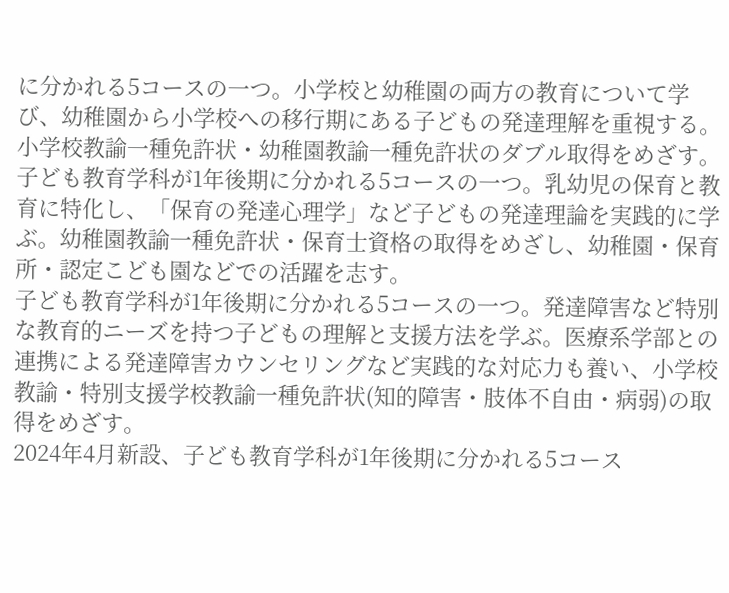に分かれる5コースの一つ。小学校と幼稚園の両方の教育について学び、幼稚園から小学校への移行期にある子どもの発達理解を重視する。小学校教諭一種免許状・幼稚園教諭一種免許状のダブル取得をめざす。
子ども教育学科が1年後期に分かれる5コースの一つ。乳幼児の保育と教育に特化し、「保育の発達心理学」など子どもの発達理論を実践的に学ぶ。幼稚園教諭一種免許状・保育士資格の取得をめざし、幼稚園・保育所・認定こども園などでの活躍を志す。
子ども教育学科が1年後期に分かれる5コースの一つ。発達障害など特別な教育的ニーズを持つ子どもの理解と支援方法を学ぶ。医療系学部との連携による発達障害カウンセリングなど実践的な対応力も養い、小学校教諭・特別支援学校教諭一種免許状(知的障害・肢体不自由・病弱)の取得をめざす。
2024年4月新設、子ども教育学科が1年後期に分かれる5コース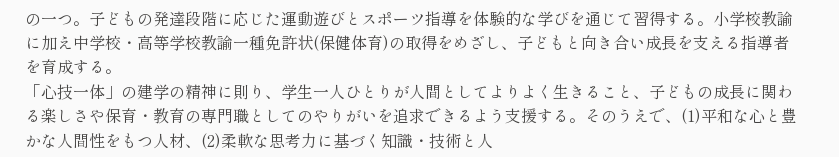の一つ。子どもの発達段階に応じた運動遊びとスポーツ指導を体験的な学びを通じて習得する。小学校教諭に加え中学校・高等学校教諭一種免許状(保健体育)の取得をめざし、子どもと向き合い成長を支える指導者を育成する。
「心技一体」の建学の精神に則り、学生一人ひとりが人間としてよりよく生きること、子どもの成長に関わる楽しさや保育・教育の専門職としてのやりがいを追求できるよう支援する。そのうえで、(1)平和な心と豊かな人間性をもつ人材、(2)柔軟な思考力に基づく知識・技術と人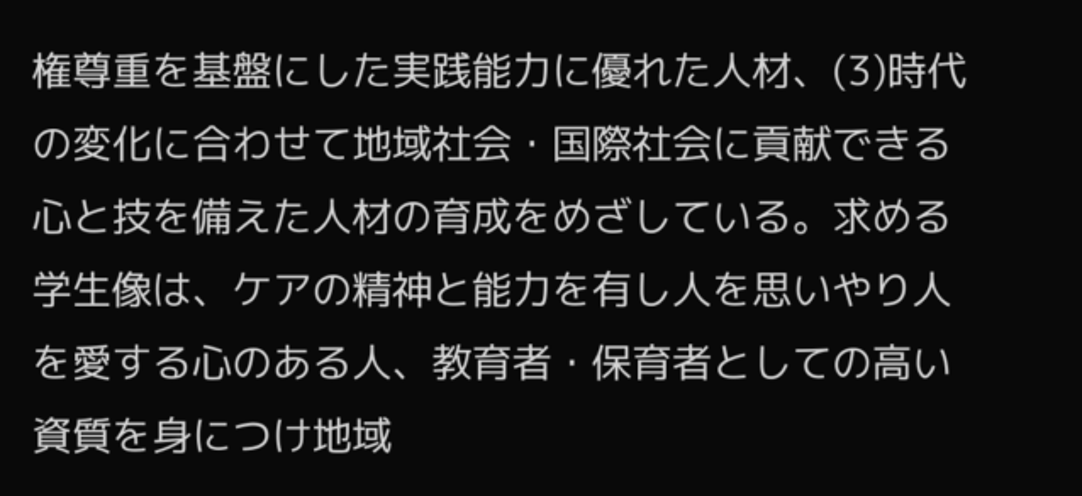権尊重を基盤にした実践能力に優れた人材、(3)時代の変化に合わせて地域社会・国際社会に貢献できる心と技を備えた人材の育成をめざしている。求める学生像は、ケアの精神と能力を有し人を思いやり人を愛する心のある人、教育者・保育者としての高い資質を身につけ地域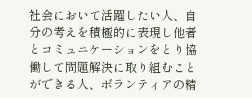社会において活躍したい人、自分の考えを積極的に表現し他者とコミュニケーションをとり協働して問題解決に取り組むことができる人、ボランティアの精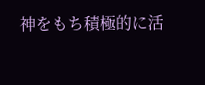神をもち積極的に活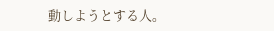動しようとする人。